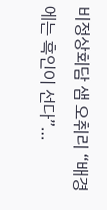비정상회담 샘 오취리 “배경에는 흑인이 선다”…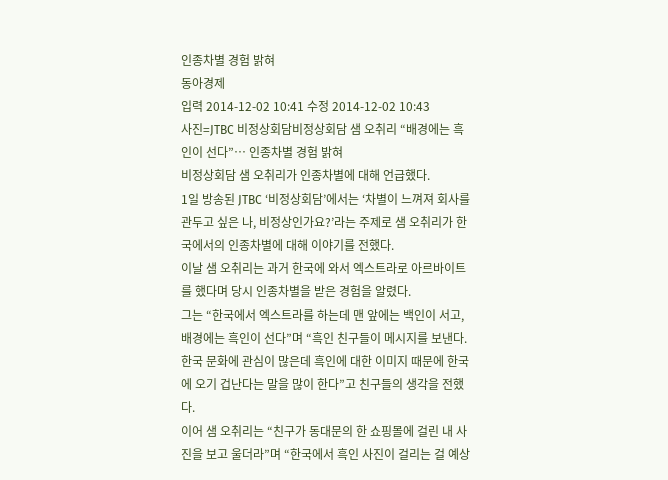인종차별 경험 밝혀
동아경제
입력 2014-12-02 10:41 수정 2014-12-02 10:43
사진=JTBC 비정상회담비정상회담 샘 오취리 “배경에는 흑인이 선다”… 인종차별 경험 밝혀
비정상회담 샘 오취리가 인종차별에 대해 언급했다.
1일 방송된 JTBC ‘비정상회담’에서는 ‘차별이 느껴져 회사를 관두고 싶은 나, 비정상인가요?’라는 주제로 샘 오취리가 한국에서의 인종차별에 대해 이야기를 전했다.
이날 샘 오취리는 과거 한국에 와서 엑스트라로 아르바이트를 했다며 당시 인종차별을 받은 경험을 알렸다.
그는 “한국에서 엑스트라를 하는데 맨 앞에는 백인이 서고, 배경에는 흑인이 선다”며 “흑인 친구들이 메시지를 보낸다. 한국 문화에 관심이 많은데 흑인에 대한 이미지 때문에 한국에 오기 겁난다는 말을 많이 한다”고 친구들의 생각을 전했다.
이어 샘 오취리는 “친구가 동대문의 한 쇼핑몰에 걸린 내 사진을 보고 울더라”며 “한국에서 흑인 사진이 걸리는 걸 예상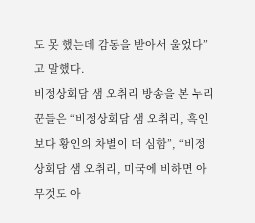도 못 했는데 감동을 받아서 울었다”고 말했다.
비정상회담 샘 오취리 방송을 본 누리꾼들은 “비정상회담 샘 오취리, 흑인보다 황인의 차별이 더 심함”, “비정상회담 샘 오취리, 미국에 비하면 아무것도 아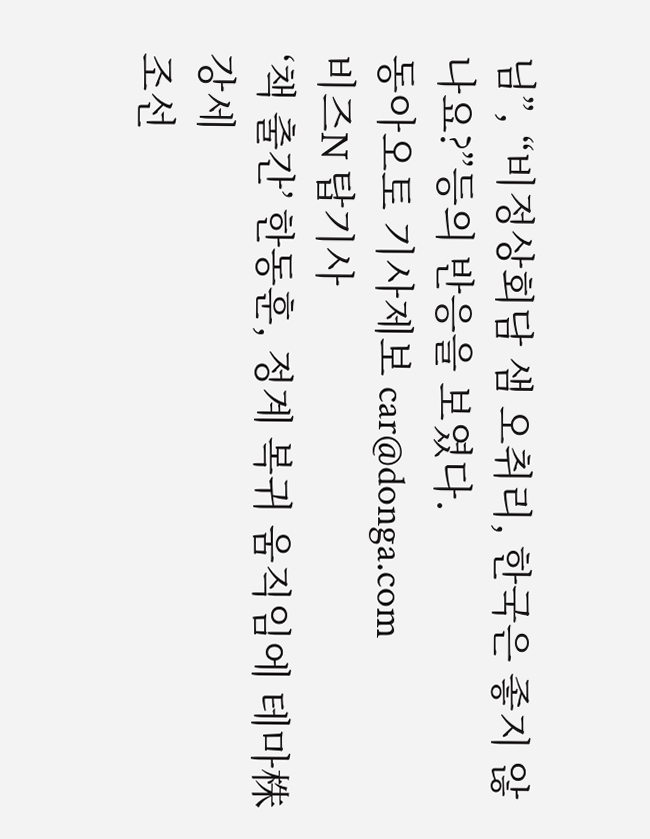님”, “비정상회담 샘 오취리, 한국은 좋지 않나요?”등의 반응을 보였다.
동아오토 기사제보 car@donga.com
비즈N 탑기사
‘책 출간’ 한동훈, 정계 복귀 움직임에 테마株 강세
조선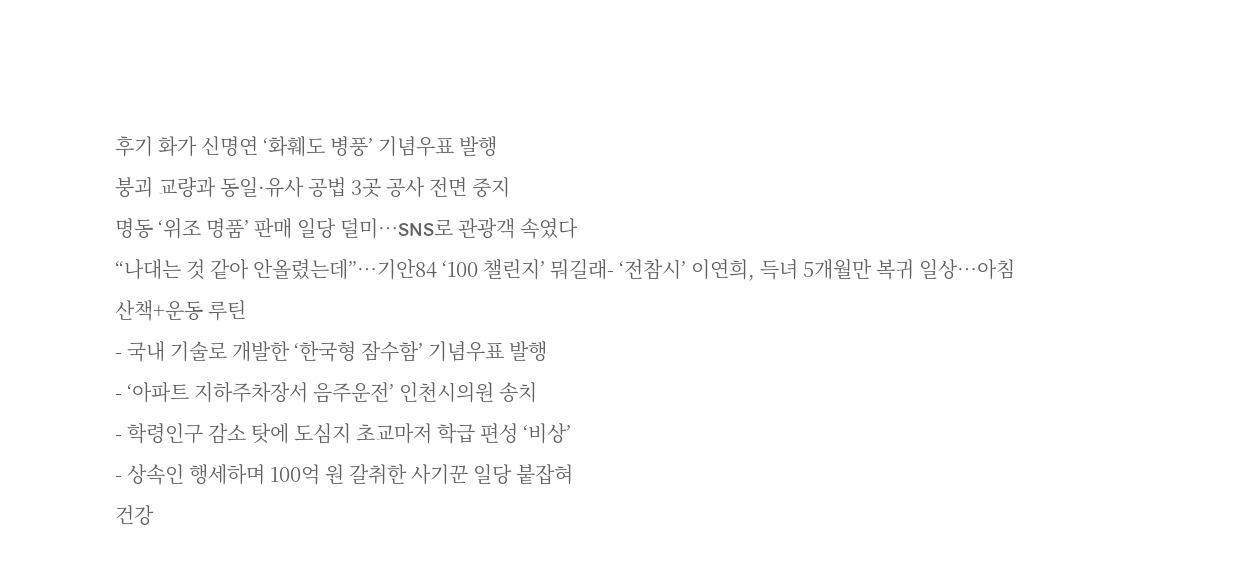후기 화가 신명연 ‘화훼도 병풍’ 기념우표 발행
붕괴 교량과 동일·유사 공법 3곳 공사 전면 중지
명동 ‘위조 명품’ 판매 일당 덜미…SNS로 관광객 속였다
“나대는 것 같아 안올렸는데”…기안84 ‘100 챌린지’ 뭐길래- ‘전참시’ 이연희, 득녀 5개월만 복귀 일상…아침 산책+운동 루틴
- 국내 기술로 개발한 ‘한국형 잠수함’ 기념우표 발행
- ‘아파트 지하주차장서 음주운전’ 인천시의원 송치
- 학령인구 감소 탓에 도심지 초교마저 학급 편성 ‘비상’
- 상속인 행세하며 100억 원 갈취한 사기꾼 일당 붙잡혀
건강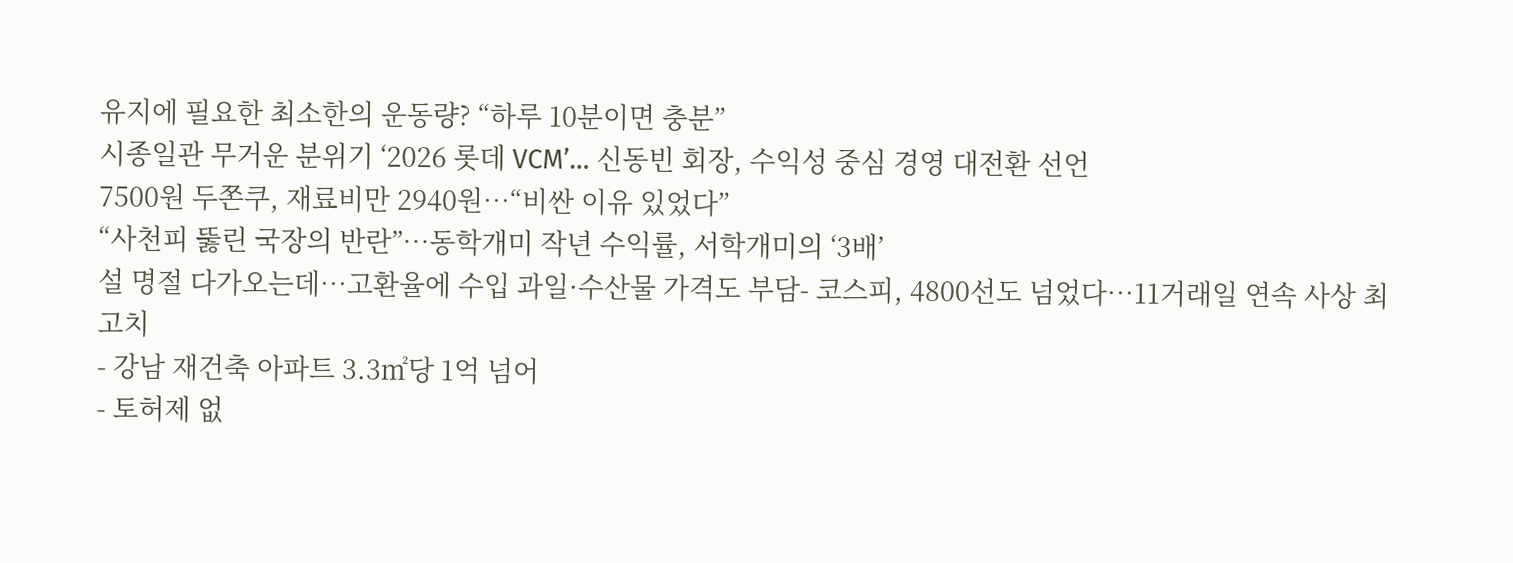유지에 필요한 최소한의 운동량? “하루 10분이면 충분”
시종일관 무거운 분위기 ‘2026 롯데 VCM’… 신동빈 회장, 수익성 중심 경영 대전환 선언
7500원 두쫀쿠, 재료비만 2940원…“비싼 이유 있었다”
“사천피 뚫린 국장의 반란”…동학개미 작년 수익률, 서학개미의 ‘3배’
설 명절 다가오는데…고환율에 수입 과일·수산물 가격도 부담- 코스피, 4800선도 넘었다…11거래일 연속 사상 최고치
- 강남 재건축 아파트 3.3㎡당 1억 넘어
- 토허제 없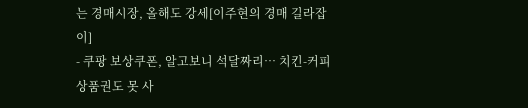는 경매시장, 올해도 강세[이주현의 경매 길라잡이]
- 쿠팡 보상쿠폰, 알고보니 석달짜리… 치킨-커피 상품권도 못 사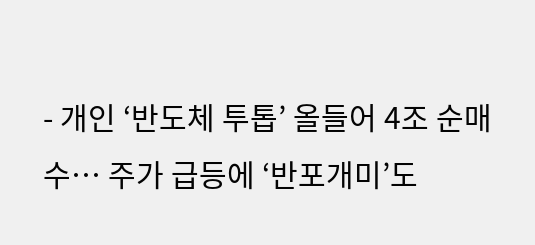- 개인 ‘반도체 투톱’ 올들어 4조 순매수… 주가 급등에 ‘반포개미’도